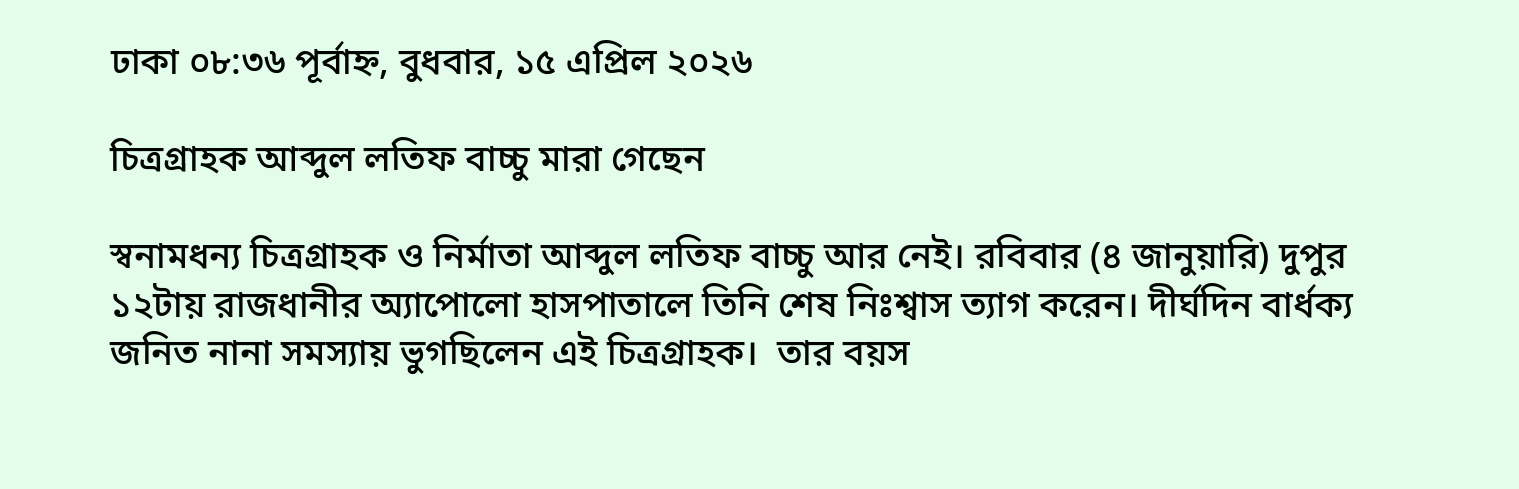ঢাকা ০৮:৩৬ পূর্বাহ্ন, বুধবার, ১৫ এপ্রিল ২০২৬

চিত্রগ্রাহক আব্দুল লতিফ বাচ্চু মারা গেছেন

স্বনামধন্য চিত্রগ্রাহক ও নির্মাতা আব্দুল লতিফ বাচ্চু আর নেই। রবিবার (৪ জানুয়ারি) দুপুর ১২টায় রাজধানীর অ্যাপোলো হাসপাতালে তিনি শেষ নিঃশ্বাস ত্যাগ করেন। দীর্ঘদিন বার্ধক্য জনিত নানা সমস্যায় ভুগছিলেন এই চিত্রগ্রাহক।  তার বয়স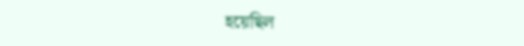হয়েছিল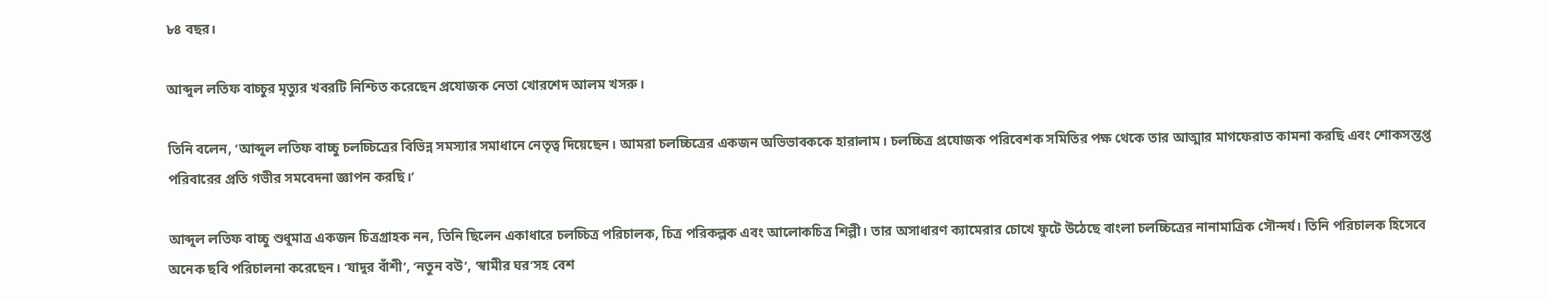৮৪ বছর।

আব্দুল লতিফ বাচ্চুর মৃত্যুর খবরটি নিশ্চিত করেছেন প্রযোজক নেতা খোরশেদ আলম খসরু।

তিনি বলেন, ‘আব্দুল লতিফ বাচ্চু চলচ্চিত্রের বিভিন্ন সমস্যার সমাধানে নেতৃত্ব দিয়েছেন। আমরা চলচ্চিত্রের একজন অভিভাবককে হারালাম। চলচ্চিত্র প্রযোজক পরিবেশক সমিতির পক্ষ থেকে তার আত্মার মাগফেরাত কামনা করছি এবং শোকসন্তপ্ত পরিবারের প্রতি গভীর সমবেদনা জ্ঞাপন করছি।’

আব্দুল লতিফ বাচ্চু শুধুমাত্র একজন চিত্রগ্রাহক নন, তিনি ছিলেন একাধারে চলচ্চিত্র পরিচালক, চিত্র পরিকল্পক এবং আলোকচিত্র শিল্পী। তার অসাধারণ ক্যামেরার চোখে ফুটে উঠেছে বাংলা চলচ্চিত্রের নানামাত্রিক সৌন্দর্য। তিনি পরিচালক হিসেবে অনেক ছবি পরিচালনা করেছেন। ‘যাদুর বাঁশী’, ‘নতুন বউ’, ‘স্বামীর ঘর’সহ বেশ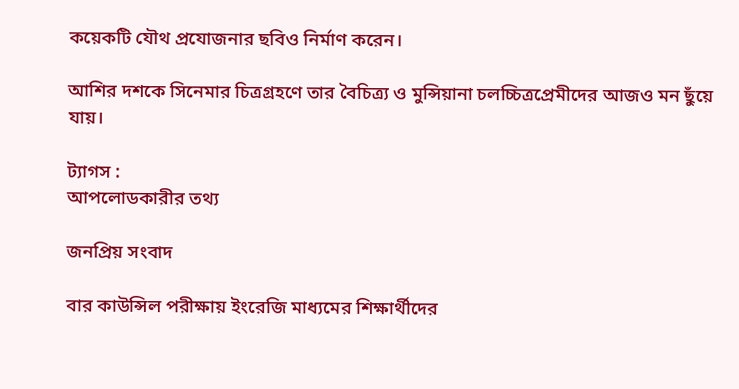কয়েকটি যৌথ প্রযোজনার ছবিও নির্মাণ করেন।

আশির দশকে সিনেমার চিত্রগ্রহণে তার বৈচিত্র্য ও মুন্সিয়ানা চলচ্চিত্রপ্রেমীদের আজও মন ছুঁয়ে যায়।

ট্যাগস :
আপলোডকারীর তথ্য

জনপ্রিয় সংবাদ

বার কাউন্সিল পরীক্ষায় ইংরেজি মাধ্যমের শিক্ষার্থীদের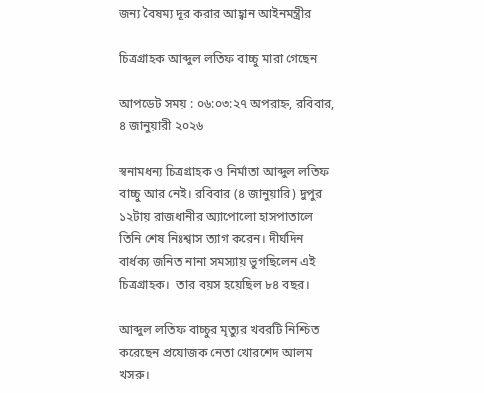জন্য বৈষম্য দূর করার আহ্বান আইনমন্ত্রীর

চিত্রগ্রাহক আব্দুল লতিফ বাচ্চু মারা গেছেন

আপডেট সময় : ০৬:০৩:২৭ অপরাহ্ন, রবিবার, ৪ জানুয়ারী ২০২৬

স্বনামধন্য চিত্রগ্রাহক ও নির্মাতা আব্দুল লতিফ বাচ্চু আর নেই। রবিবার (৪ জানুয়ারি) দুপুর ১২টায় রাজধানীর অ্যাপোলো হাসপাতালে তিনি শেষ নিঃশ্বাস ত্যাগ করেন। দীর্ঘদিন বার্ধক্য জনিত নানা সমস্যায় ভুগছিলেন এই চিত্রগ্রাহক।  তার বয়স হয়েছিল ৮৪ বছর।

আব্দুল লতিফ বাচ্চুর মৃত্যুর খবরটি নিশ্চিত করেছেন প্রযোজক নেতা খোরশেদ আলম খসরু।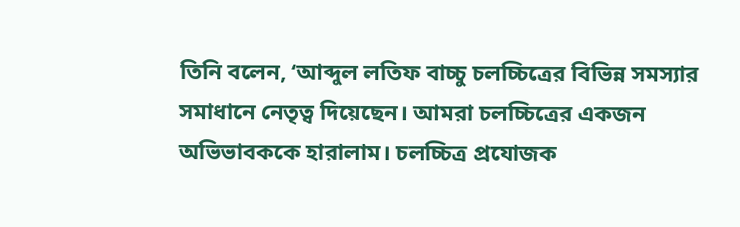তিনি বলেন, ‘আব্দুল লতিফ বাচ্চু চলচ্চিত্রের বিভিন্ন সমস্যার সমাধানে নেতৃত্ব দিয়েছেন। আমরা চলচ্চিত্রের একজন অভিভাবককে হারালাম। চলচ্চিত্র প্রযোজক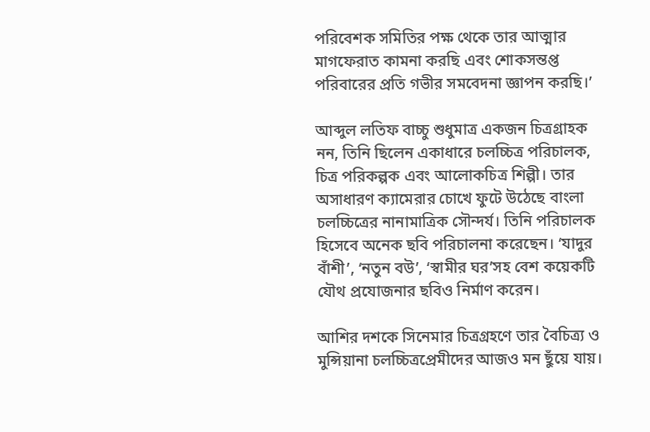পরিবেশক সমিতির পক্ষ থেকে তার আত্মার মাগফেরাত কামনা করছি এবং শোকসন্তপ্ত পরিবারের প্রতি গভীর সমবেদনা জ্ঞাপন করছি।’

আব্দুল লতিফ বাচ্চু শুধুমাত্র একজন চিত্রগ্রাহক নন, তিনি ছিলেন একাধারে চলচ্চিত্র পরিচালক, চিত্র পরিকল্পক এবং আলোকচিত্র শিল্পী। তার অসাধারণ ক্যামেরার চোখে ফুটে উঠেছে বাংলা চলচ্চিত্রের নানামাত্রিক সৌন্দর্য। তিনি পরিচালক হিসেবে অনেক ছবি পরিচালনা করেছেন। ‘যাদুর বাঁশী’, ‘নতুন বউ’, ‘স্বামীর ঘর’সহ বেশ কয়েকটি যৌথ প্রযোজনার ছবিও নির্মাণ করেন।

আশির দশকে সিনেমার চিত্রগ্রহণে তার বৈচিত্র্য ও মুন্সিয়ানা চলচ্চিত্রপ্রেমীদের আজও মন ছুঁয়ে যায়।